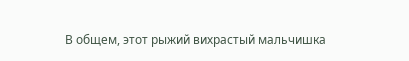В общем, этот рыжий вихрастый мальчишка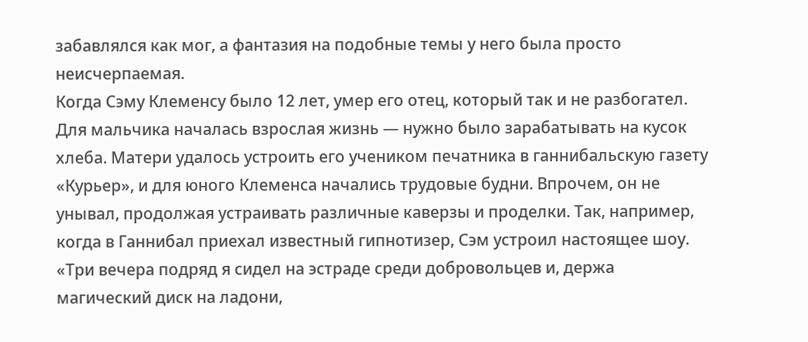забавлялся как мог, а фантазия на подобные темы у него была просто неисчерпаемая.
Когда Сэму Клеменсу было 12 лет, умер его отец, который так и не разбогател. Для мальчика началась взрослая жизнь — нужно было зарабатывать на кусок хлеба. Матери удалось устроить его учеником печатника в ганнибальскую газету «Курьер», и для юного Клеменса начались трудовые будни. Впрочем, он не унывал, продолжая устраивать различные каверзы и проделки. Так, например, когда в Ганнибал приехал известный гипнотизер, Сэм устроил настоящее шоу. «Три вечера подряд я сидел на эстраде среди добровольцев и, держа магический диск на ладони,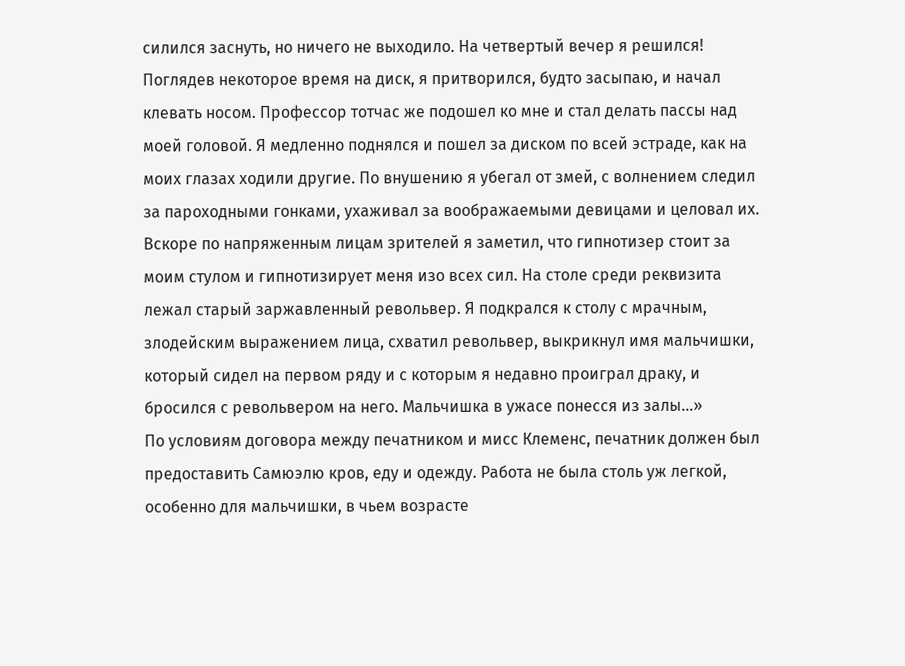силился заснуть, но ничего не выходило. На четвертый вечер я решился! Поглядев некоторое время на диск, я притворился, будто засыпаю, и начал клевать носом. Профессор тотчас же подошел ко мне и стал делать пассы над моей головой. Я медленно поднялся и пошел за диском по всей эстраде, как на моих глазах ходили другие. По внушению я убегал от змей, с волнением следил за пароходными гонками, ухаживал за воображаемыми девицами и целовал их. Вскоре по напряженным лицам зрителей я заметил, что гипнотизер стоит за моим стулом и гипнотизирует меня изо всех сил. На столе среди реквизита лежал старый заржавленный револьвер. Я подкрался к столу с мрачным, злодейским выражением лица, схватил револьвер, выкрикнул имя мальчишки, который сидел на первом ряду и с которым я недавно проиграл драку, и бросился с револьвером на него. Мальчишка в ужасе понесся из залы…»
По условиям договора между печатником и мисс Клеменс, печатник должен был предоставить Самюэлю кров, еду и одежду. Работа не была столь уж легкой, особенно для мальчишки, в чьем возрасте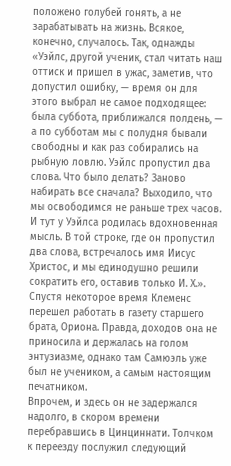положено голубей гонять, а не зарабатывать на жизнь. Всякое, конечно, случалось. Так, однажды «Уэйлс, другой ученик, стал читать наш оттиск и пришел в ужас, заметив, что допустил ошибку, — время он для этого выбрал не самое подходящее: была суббота, приближался полдень, — а по субботам мы с полудня бывали свободны и как раз собирались на рыбную ловлю. Уэйлс пропустил два слова. Что было делать? Заново набирать все сначала? Выходило, что мы освободимся не раньше трех часов. И тут у Уэйлса родилась вдохновенная мысль. В той строке, где он пропустил два слова, встречалось имя Иисус Христос, и мы единодушно решили сократить его, оставив только И. Х.».
Спустя некоторое время Клеменс перешел работать в газету старшего брата, Ориона. Правда, доходов она не приносила и держалась на голом энтузиазме, однако там Самюэль уже был не учеником, а самым настоящим печатником.
Впрочем, и здесь он не задержался надолго, в скором времени перебравшись в Цинциннати. Толчком к переезду послужил следующий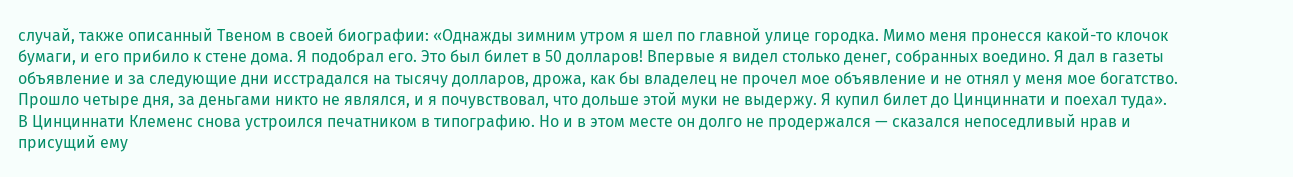случай, также описанный Твеном в своей биографии: «Однажды зимним утром я шел по главной улице городка. Мимо меня пронесся какой-то клочок бумаги, и его прибило к стене дома. Я подобрал его. Это был билет в 50 долларов! Впервые я видел столько денег, собранных воедино. Я дал в газеты объявление и за следующие дни исстрадался на тысячу долларов, дрожа, как бы владелец не прочел мое объявление и не отнял у меня мое богатство. Прошло четыре дня, за деньгами никто не являлся, и я почувствовал, что дольше этой муки не выдержу. Я купил билет до Цинциннати и поехал туда».
В Цинциннати Клеменс снова устроился печатником в типографию. Но и в этом месте он долго не продержался — сказался непоседливый нрав и присущий ему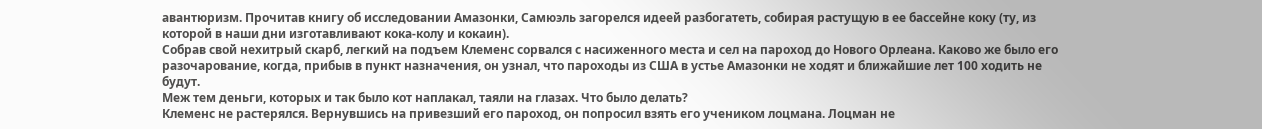авантюризм. Прочитав книгу об исследовании Амазонки, Самюэль загорелся идеей разбогатеть, собирая растущую в ее бассейне коку (ту, из которой в наши дни изготавливают кока-колу и кокаин).
Собрав свой нехитрый скарб, легкий на подъем Клеменс сорвался с насиженного места и сел на пароход до Нового Орлеана. Каково же было его разочарование, когда, прибыв в пункт назначения, он узнал, что пароходы из США в устье Амазонки не ходят и ближайшие лет 100 ходить не будут.
Меж тем деньги, которых и так было кот наплакал, таяли на глазах. Что было делать?
Клеменс не растерялся. Вернувшись на привезший его пароход, он попросил взять его учеником лоцмана. Лоцман не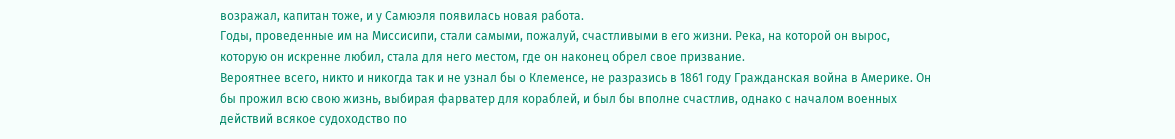возражал, капитан тоже, и у Самюэля появилась новая работа.
Годы, проведенные им на Миссисипи, стали самыми, пожалуй, счастливыми в его жизни. Река, на которой он вырос, которую он искренне любил, стала для него местом, где он наконец обрел свое призвание.
Вероятнее всего, никто и никогда так и не узнал бы о Клеменсе, не разразись в 1861 году Гражданская война в Америке. Он бы прожил всю свою жизнь, выбирая фарватер для кораблей, и был бы вполне счастлив, однако с началом военных действий всякое судоходство по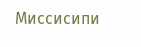Миссисипи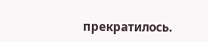прекратилось.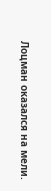Лоцман оказался на мели.